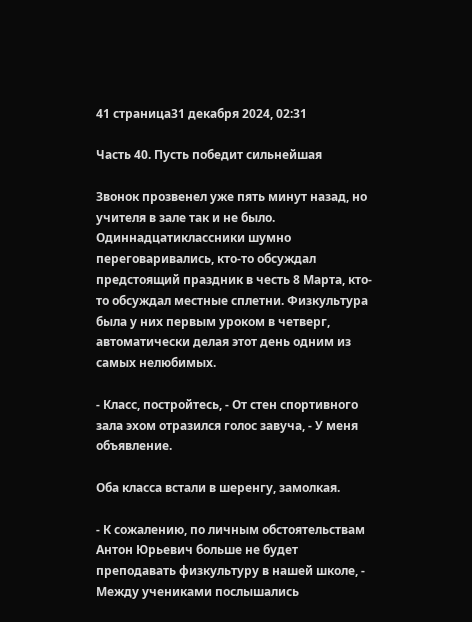41 страница31 декабря 2024, 02:31

Часть 40. Пусть победит сильнейшая

Звонок прозвенел уже пять минут назад, но учителя в зале так и не было. Одиннадцатиклассники шумно переговаривались, кто-то обсуждал предстоящий праздник в честь 8 Марта, кто-то обсуждал местные сплетни. Физкультура была у них первым уроком в четверг, автоматически делая этот день одним из самых нелюбимых.

- Класс, постройтесь, - От стен спортивного зала эхом отразился голос завуча, - У меня объявление.

Оба класса встали в шеренгу, замолкая.

- К сожалению, по личным обстоятельствам Антон Юрьевич больше не будет преподавать физкультуру в нашей школе, - Между учениками послышались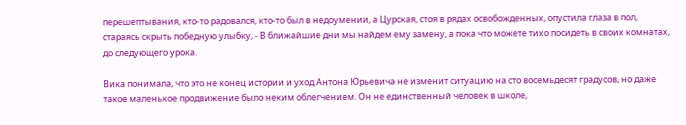перешептывания, кто-то радовался, кто-то был в недоумении, а Цурская, стоя в рядах освобожденных, опустила глаза в пол, стараясь скрыть победную улыбку, - В ближайшие дни мы найдем ему замену, а пока что можете тихо посидеть в своих комнатах, до следующего урока.

Вика понимала, что это не конец истории и уход Антона Юрьевича не изменит ситуацию на сто восемьдесят градусов, но даже такое маленькое продвижение было неким облегчением. Он не единственный человек в школе,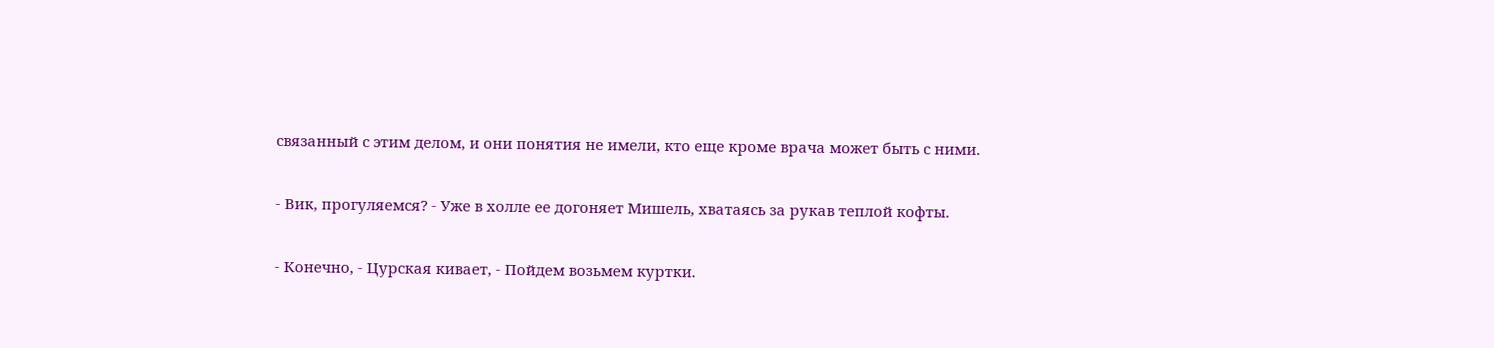связанный с этим делом, и они понятия не имели, кто еще кроме врача может быть с ними.

- Вик, прогуляемся? - Уже в холле ее догоняет Мишель, хватаясь за рукав теплой кофты.

- Конечно, - Цурская кивает, - Пойдем возьмем куртки.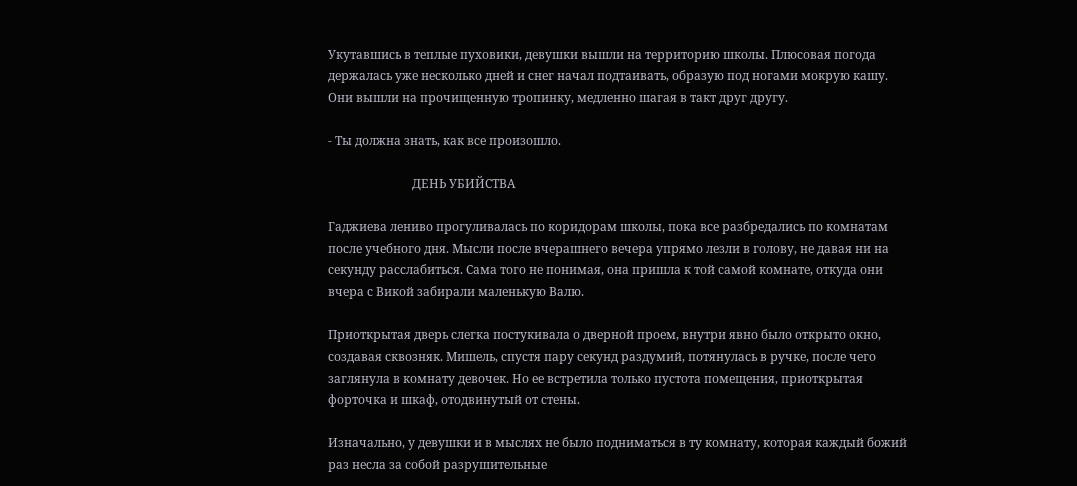Укутавшись в теплые пуховики, девушки вышли на территорию школы. Плюсовая погода держалась уже несколько дней и снег начал подтаивать, образую под ногами мокрую кашу. Они вышли на прочищенную тропинку, медленно шагая в такт друг другу.

- Ты должна знать, как все произошло.

                            ДЕНЬ УБИЙСТВА

Гаджиева лениво прогуливалась по коридорам школы, пока все разбредались по комнатам после учебного дня. Мысли после вчерашнего вечера упрямо лезли в голову, не давая ни на секунду расслабиться. Сама того не понимая, она пришла к той самой комнате, откуда они вчера с Викой забирали маленькую Валю.

Приоткрытая дверь слегка постукивала о дверной проем, внутри явно было открыто окно, создавая сквозняк. Мишель, спустя пару секунд раздумий, потянулась в ручке, после чего заглянула в комнату девочек. Но ее встретила только пустота помещения, приоткрытая форточка и шкаф, отодвинутый от стены.

Изначально, у девушки и в мыслях не было подниматься в ту комнату, которая каждый божий раз несла за собой разрушительные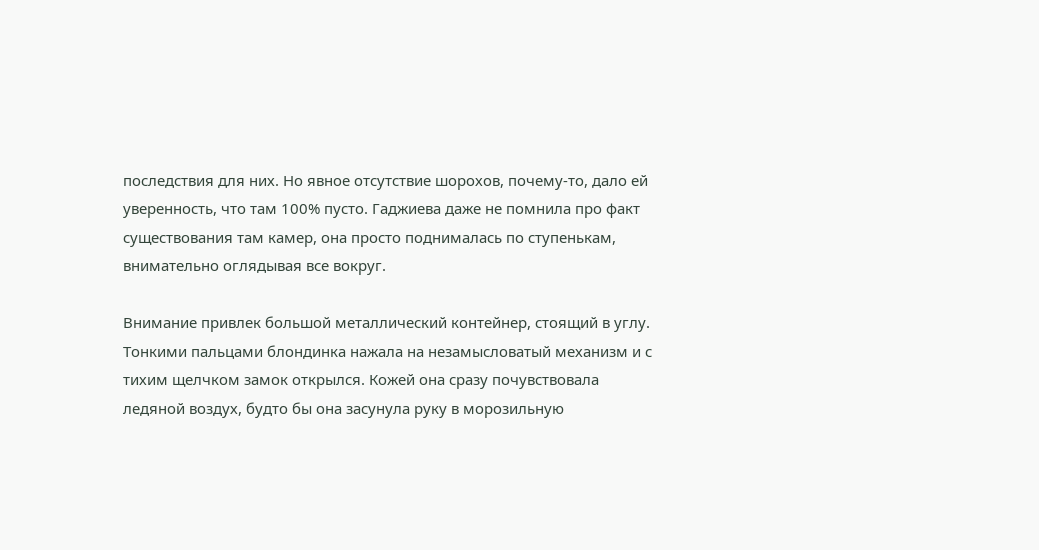последствия для них. Но явное отсутствие шорохов, почему-то, дало ей уверенность, что там 100% пусто. Гаджиева даже не помнила про факт существования там камер, она просто поднималась по ступенькам, внимательно оглядывая все вокруг.

Внимание привлек большой металлический контейнер, стоящий в углу. Тонкими пальцами блондинка нажала на незамысловатый механизм и с тихим щелчком замок открылся. Кожей она сразу почувствовала ледяной воздух, будто бы она засунула руку в морозильную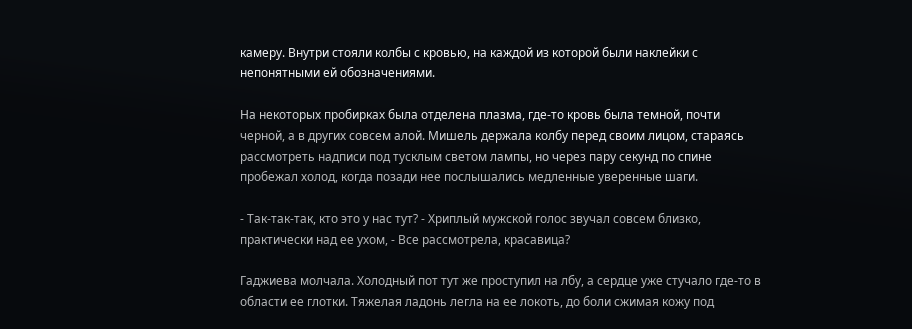камеру. Внутри стояли колбы с кровью, на каждой из которой были наклейки с непонятными ей обозначениями.

На некоторых пробирках была отделена плазма, где-то кровь была темной, почти черной, а в других совсем алой. Мишель держала колбу перед своим лицом, стараясь рассмотреть надписи под тусклым светом лампы, но через пару секунд по спине пробежал холод, когда позади нее послышались медленные уверенные шаги.

- Так-так-так, кто это у нас тут? - Хриплый мужской голос звучал совсем близко, практически над ее ухом, - Все рассмотрела, красавица?

Гаджиева молчала. Холодный пот тут же проступил на лбу, а сердце уже стучало где-то в области ее глотки. Тяжелая ладонь легла на ее локоть, до боли сжимая кожу под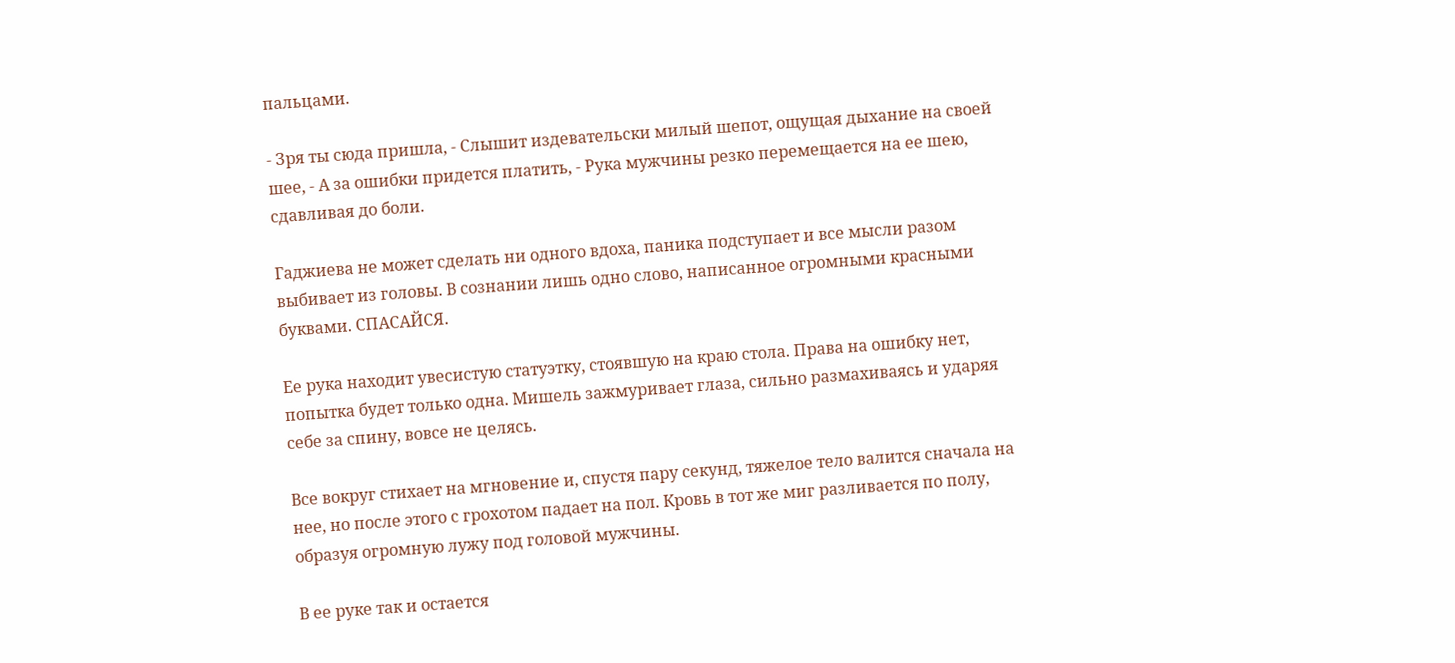пальцами.

- Зря ты сюда пришла, - Слышит издевательски милый шепот, ощущая дыхание на своей шее, - А за ошибки придется платить, - Рука мужчины резко перемещается на ее шею, сдавливая до боли.

Гаджиева не может сделать ни одного вдоха, паника подступает и все мысли разом выбивает из головы. В сознании лишь одно слово, написанное огромными красными буквами. СПАСАЙСЯ.

Ее рука находит увесистую статуэтку, стоявшую на краю стола. Права на ошибку нет, попытка будет только одна. Мишель зажмуривает глаза, сильно размахиваясь и ударяя себе за спину, вовсе не целясь.

Все вокруг стихает на мгновение и, спустя пару секунд, тяжелое тело валится сначала на нее, но после этого с грохотом падает на пол. Кровь в тот же миг разливается по полу, образуя огромную лужу под головой мужчины.

В ее руке так и остается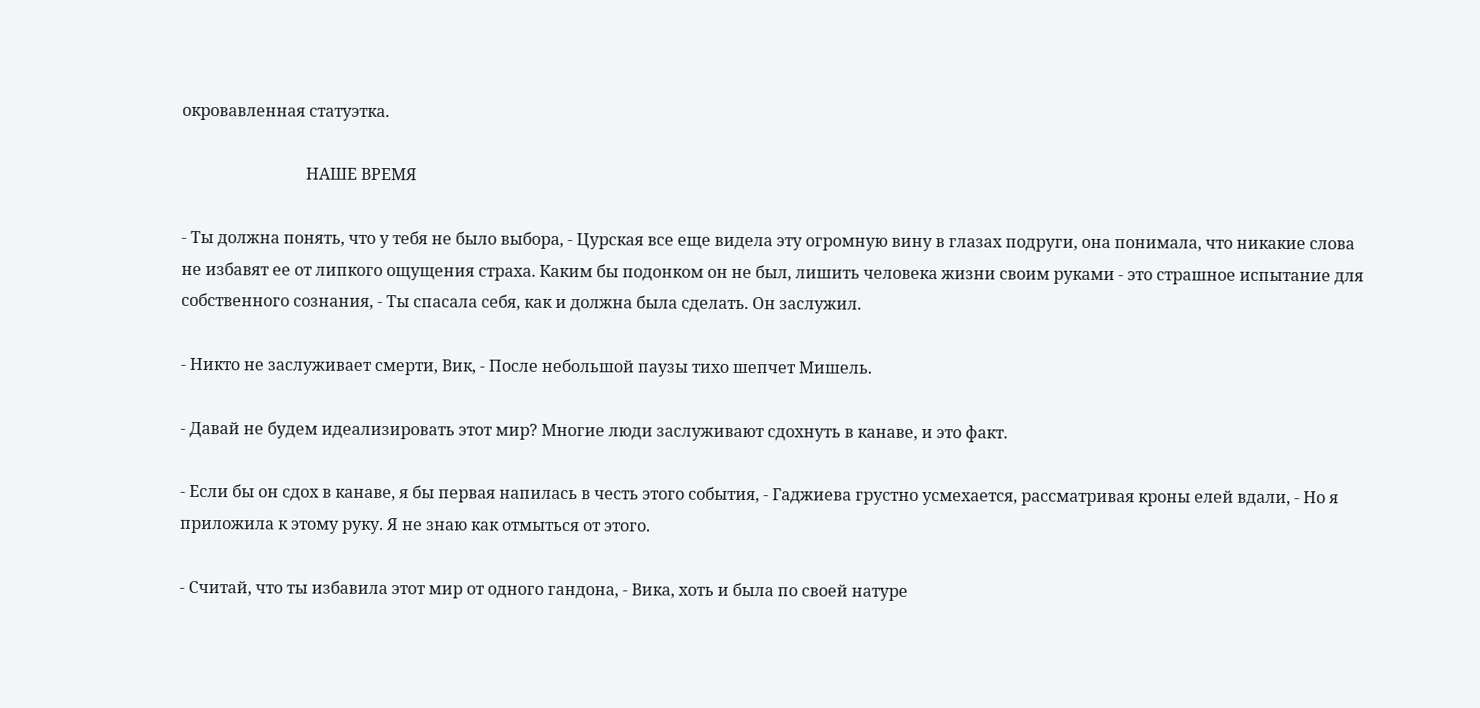окровавленная статуэтка.

                               НАШЕ ВРЕМЯ

- Ты должна понять, что у тебя не было выбора, - Цурская все еще видела эту огромную вину в глазах подруги, она понимала, что никакие слова не избавят ее от липкого ощущения страха. Каким бы подонком он не был, лишить человека жизни своим руками - это страшное испытание для собственного сознания, - Ты спасала себя, как и должна была сделать. Он заслужил.

- Никто не заслуживает смерти, Вик, - После небольшой паузы тихо шепчет Мишель.

- Давай не будем идеализировать этот мир? Многие люди заслуживают сдохнуть в канаве, и это факт.

- Если бы он сдох в канаве, я бы первая напилась в честь этого события, - Гаджиева грустно усмехается, рассматривая кроны елей вдали, - Но я приложила к этому руку. Я не знаю как отмыться от этого.

- Считай, что ты избавила этот мир от одного гандона, - Вика, хоть и была по своей натуре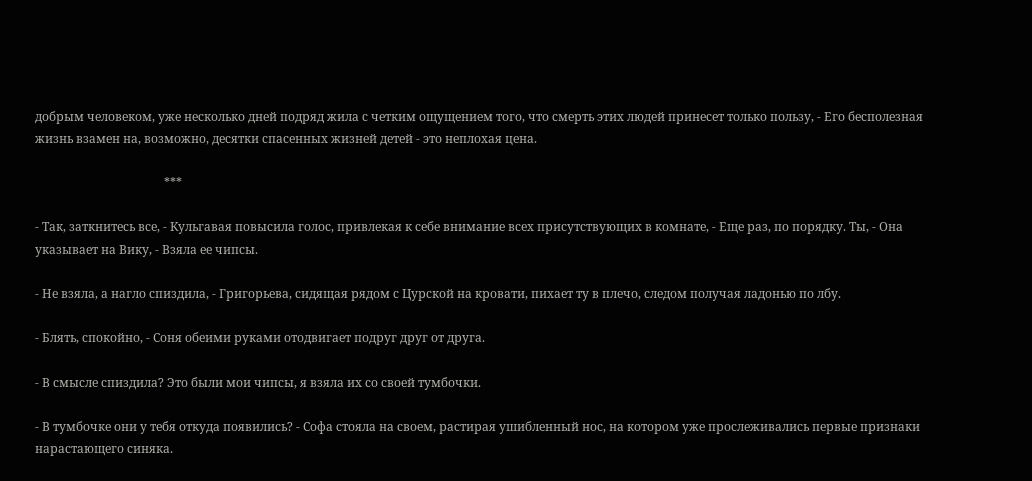добрым человеком, уже несколько дней подряд жила с четким ощущением того, что смерть этих людей принесет только пользу, - Его бесполезная жизнь взамен на, возможно, десятки спасенных жизней детей - это неплохая цена.

                                           ***

- Так, заткнитесь все, - Кульгавая повысила голос, привлекая к себе внимание всех присутствующих в комнате, - Еще раз, по порядку. Ты, - Она указывает на Вику, - Взяла ее чипсы.

- Не взяла, а нагло спиздила, - Григорьева, сидящая рядом с Цурской на кровати, пихает ту в плечо, следом получая ладонью по лбу.

- Блять, спокойно, - Соня обеими руками отодвигает подруг друг от друга.

- В смысле спиздила? Это были мои чипсы, я взяла их со своей тумбочки.

- В тумбочке они у тебя откуда появились? - Софа стояла на своем, растирая ушибленный нос, на котором уже прослеживались первые признаки нарастающего синяка.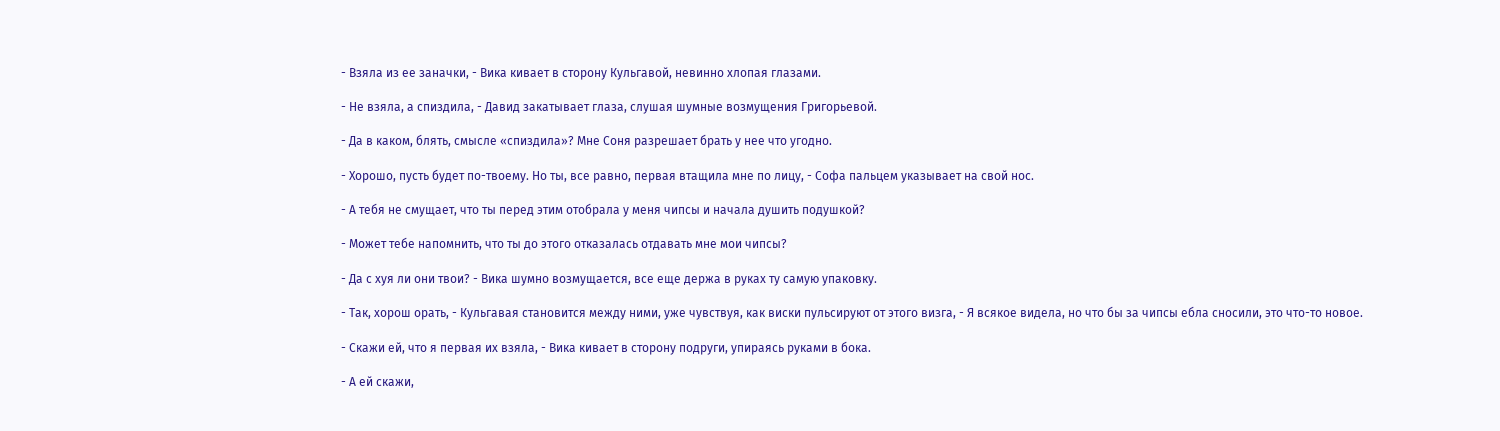- Взяла из ее заначки, - Вика кивает в сторону Кульгавой, невинно хлопая глазами.

- Не взяла, а спиздила, - Давид закатывает глаза, слушая шумные возмущения Григорьевой.

- Да в каком, блять, смысле «спиздила»? Мне Соня разрешает брать у нее что угодно.

- Хорошо, пусть будет по-твоему. Но ты, все равно, первая втащила мне по лицу, - Софа пальцем указывает на свой нос.

- А тебя не смущает, что ты перед этим отобрала у меня чипсы и начала душить подушкой?

- Может тебе напомнить, что ты до этого отказалась отдавать мне мои чипсы?

- Да с хуя ли они твои? - Вика шумно возмущается, все еще держа в руках ту самую упаковку.

- Так, хорош орать, - Кульгавая становится между ними, уже чувствуя, как виски пульсируют от этого визга, - Я всякое видела, но что бы за чипсы ебла сносили, это что-то новое.

- Скажи ей, что я первая их взяла, - Вика кивает в сторону подруги, упираясь руками в бока.

- А ей скажи,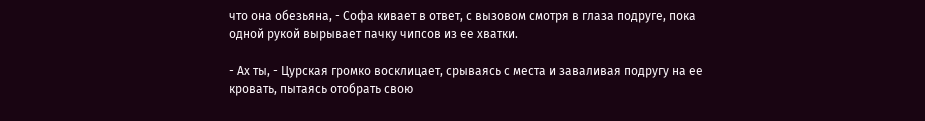что она обезьяна, - Софа кивает в ответ, с вызовом смотря в глаза подруге, пока одной рукой вырывает пачку чипсов из ее хватки.

- Ах ты, - Цурская громко восклицает, срываясь с места и заваливая подругу на ее кровать, пытаясь отобрать свою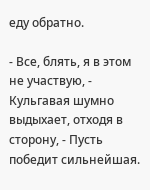еду обратно.

- Все, блять, я в этом не участвую, - Кульгавая шумно выдыхает, отходя в сторону, - Пусть победит сильнейшая.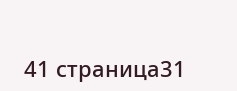41 страница31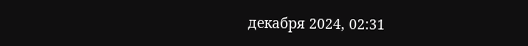декабря 2024, 02:31